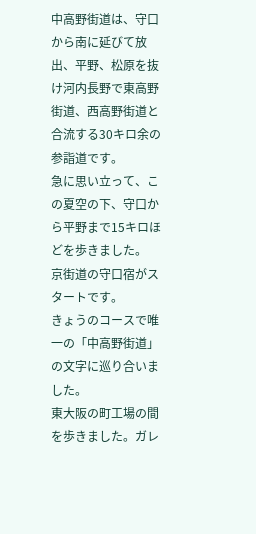中高野街道は、守口から南に延びて放出、平野、松原を抜け河内長野で東高野街道、西高野街道と合流する30キロ余の参詣道です。
急に思い立って、この夏空の下、守口から平野まで15キロほどを歩きました。
京街道の守口宿がスタートです。
きょうのコースで唯一の「中高野街道」の文字に巡り合いました。
東大阪の町工場の間を歩きました。ガレ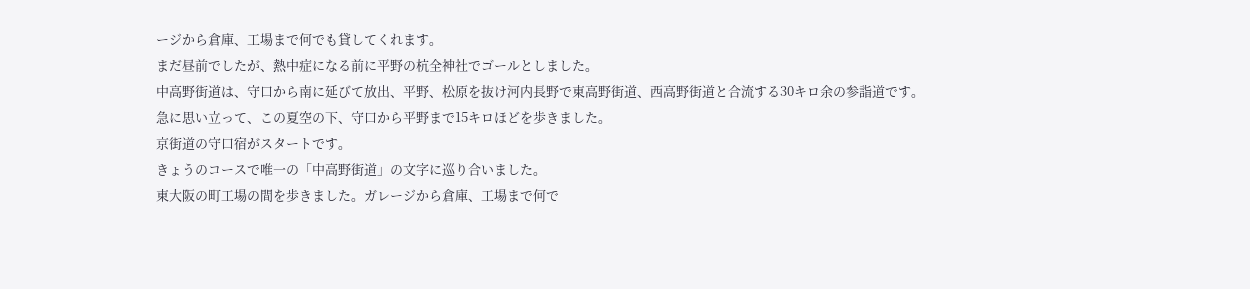ージから倉庫、工場まで何でも貸してくれます。
まだ昼前でしたが、熱中症になる前に平野の杭全神社でゴールとしました。
中高野街道は、守口から南に延びて放出、平野、松原を抜け河内長野で東高野街道、西高野街道と合流する30キロ余の参詣道です。
急に思い立って、この夏空の下、守口から平野まで15キロほどを歩きました。
京街道の守口宿がスタートです。
きょうのコースで唯一の「中高野街道」の文字に巡り合いました。
東大阪の町工場の間を歩きました。ガレージから倉庫、工場まで何で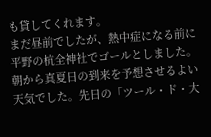も貸してくれます。
まだ昼前でしたが、熱中症になる前に平野の杭全神社でゴールとしました。
朝から真夏日の到来を予想させるよい天気でした。先日の「ツール・ド・大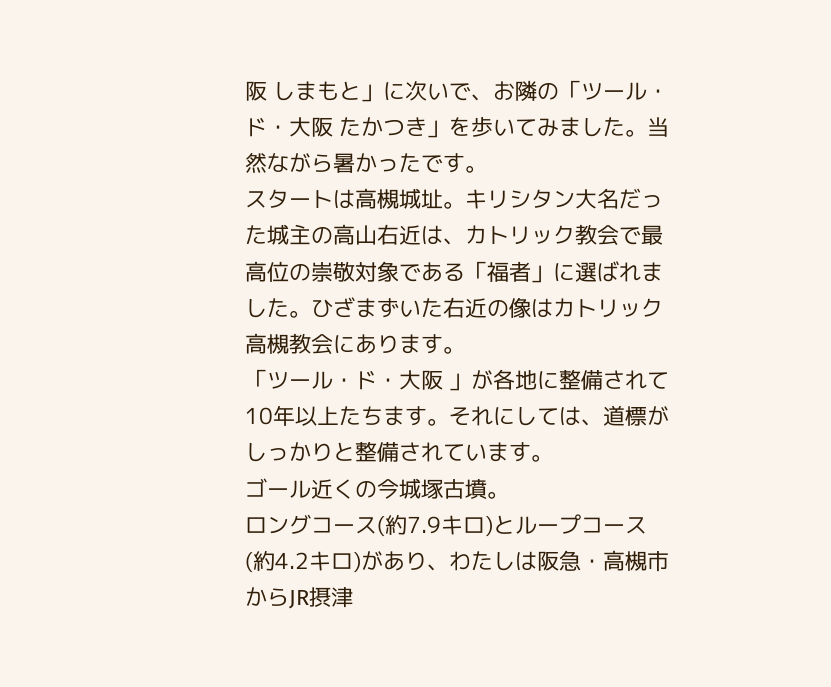阪 しまもと」に次いで、お隣の「ツール・ド・大阪 たかつき」を歩いてみました。当然ながら暑かったです。
スタートは高槻城址。キリシタン大名だった城主の高山右近は、カトリック教会で最高位の崇敬対象である「福者」に選ばれました。ひざまずいた右近の像はカトリック高槻教会にあります。
「ツール・ド・大阪 」が各地に整備されて10年以上たちます。それにしては、道標がしっかりと整備されています。
ゴール近くの今城塚古墳。
ロングコース(約7.9キロ)とループコース(約4.2キロ)があり、わたしは阪急・高槻市からJR摂津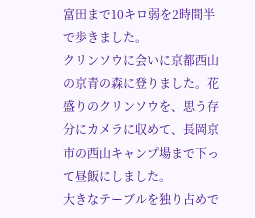富田まで10キロ弱を2時間半で歩きました。
クリンソウに会いに京都西山の京青の森に登りました。花盛りのクリンソウを、思う存分にカメラに収めて、長岡京市の西山キャンプ場まで下って昼飯にしました。
大きなテーブルを独り占めで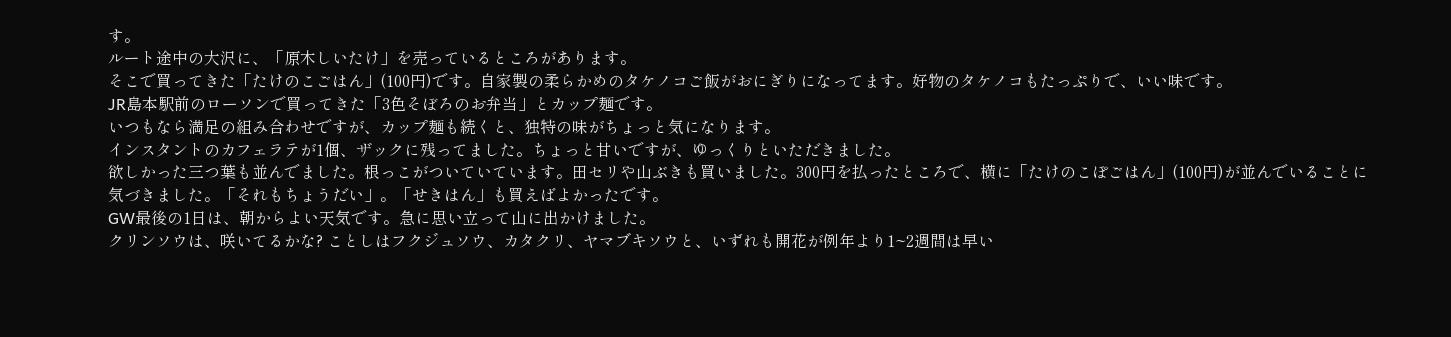す。
ルート途中の大沢に、「原木しいたけ」を売っているところがあります。
そこで買ってきた「たけのこごはん」(100円)です。自家製の柔らかめのタケノコご飯がおにぎりになってます。好物のタケノコもたっぷりで、いい味です。
JR島本駅前のローソンで買ってきた「3色そぼろのお弁当」とカップ麺です。
いつもなら満足の組み合わせですが、カップ麺も続くと、独特の味がちょっと気になります。
インスタントのカフェラテが1個、ザックに残ってました。ちょっと甘いですが、ゆっくりといただきました。
欲しかった三つ葉も並んでました。根っこがついていています。田セリや山ぶきも買いました。300円を払ったところで、横に「たけのこぽごはん」(100円)が並んでいることに気づきました。「それもちょうだい」。「せきはん」も買えばよかったです。
GW最後の1日は、朝からよい天気です。急に思い立って山に出かけました。
クリンソウは、咲いてるかな? ことしはフクジュソウ、カタクリ、ヤマブキソウと、いずれも開花が例年より1~2週間は早い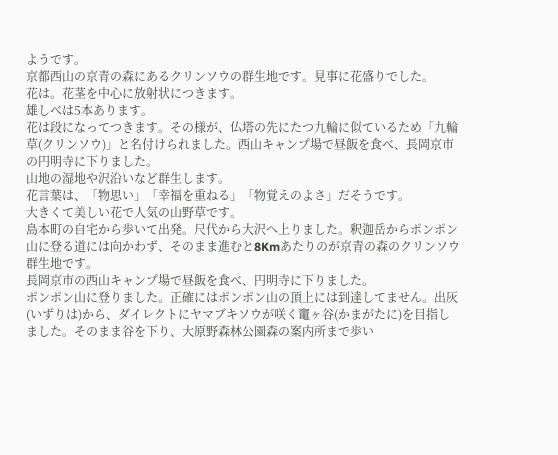ようです。
京都西山の京青の森にあるクリンソウの群生地です。見事に花盛りでした。
花は。花茎を中心に放射状につきます。
雄しべは5本あります。
花は段になってつきます。その様が、仏塔の先にたつ九輪に似ているため「九輪草(クリンソウ)」と名付けられました。西山キャンプ場で昼飯を食べ、長岡京市の円明寺に下りました。
山地の湿地や沢沿いなど群生します。
花言葉は、「物思い」「幸福を重ねる」「物覚えのよさ」だそうです。
大きくて美しい花で人気の山野草です。
島本町の自宅から歩いて出発。尺代から大沢へ上りました。釈迦岳からポンポン山に登る道には向かわず、そのまま進むと8Kmあたりのが京青の森のクリンソウ群生地です。
長岡京市の西山キャンプ場で昼飯を食べ、円明寺に下りました。
ポンポン山に登りました。正確にはポンポン山の頂上には到達してません。出灰(いずりは)から、ダイレクトにヤマブキソウが咲く竃ヶ谷(かまがたに)を目指しました。そのまま谷を下り、大原野森林公園森の案内所まで歩い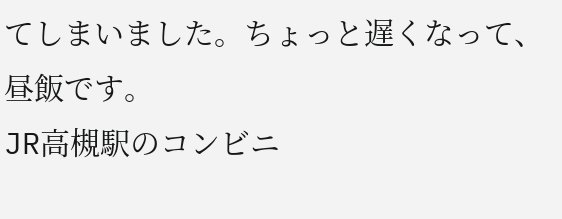てしまいました。ちょっと遅くなって、昼飯です。
JR高槻駅のコンビニ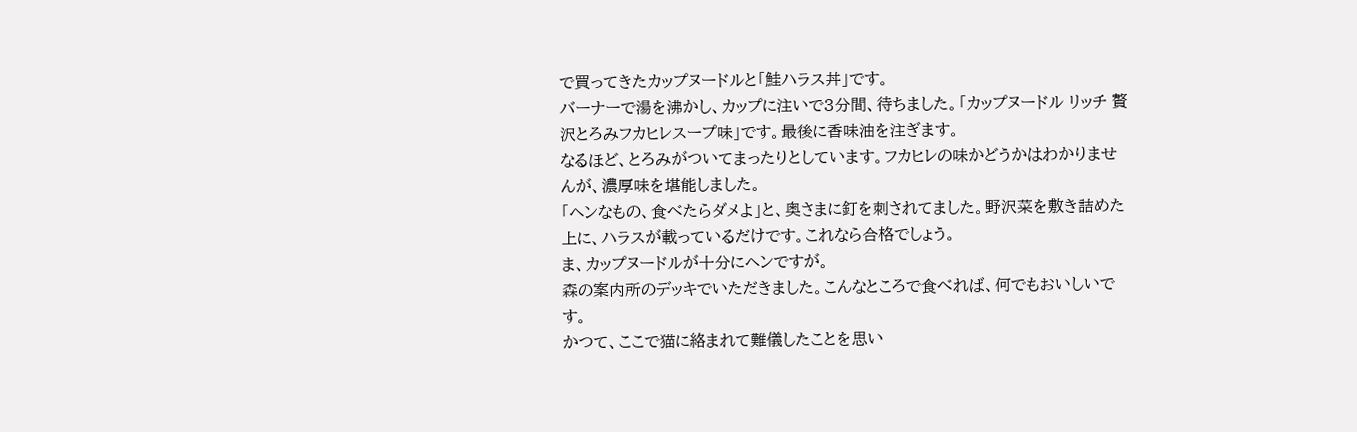で買ってきたカップヌードルと「鮭ハラス丼」です。
バーナーで湯を沸かし、カップに注いで3分間、待ちました。「カップヌードル リッチ 贅沢とろみフカヒレスープ味」です。最後に香味油を注ぎます。
なるほど、とろみがついてまったりとしています。フカヒレの味かどうかはわかりませんが、濃厚味を堪能しました。
「ヘンなもの、食べたらダメよ」と、奥さまに釘を刺されてました。野沢菜を敷き詰めた上に、ハラスが載っているだけです。これなら合格でしょう。
ま、カップヌードルが十分にヘンですが。
森の案内所のデッキでいただきました。こんなところで食べれば、何でもおいしいです。
かつて、ここで猫に絡まれて難儀したことを思い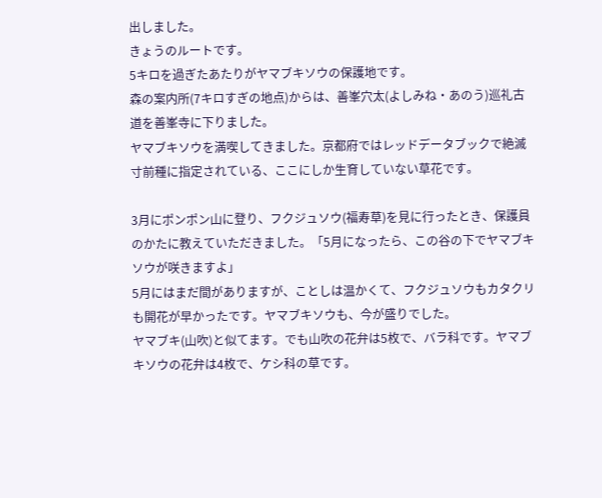出しました。
きょうのルートです。
5キロを過ぎたあたりがヤマブキソウの保護地です。
森の案内所(7キロすぎの地点)からは、善峯穴太(よしみね・あのう)巡礼古道を善峯寺に下りました。
ヤマブキソウを満喫してきました。京都府ではレッドデータブックで絶滅寸前種に指定されている、ここにしか生育していない草花です。

3月にポンポン山に登り、フクジュソウ(福寿草)を見に行ったとき、保護員のかたに教えていただきました。「5月になったら、この谷の下でヤマブキソウが咲きますよ」
5月にはまだ間がありますが、ことしは温かくて、フクジュソウもカタクリも開花が早かったです。ヤマブキソウも、今が盛りでした。
ヤマブキ(山吹)と似てます。でも山吹の花弁は5枚で、バラ科です。ヤマブキソウの花弁は4枚で、ケシ科の草です。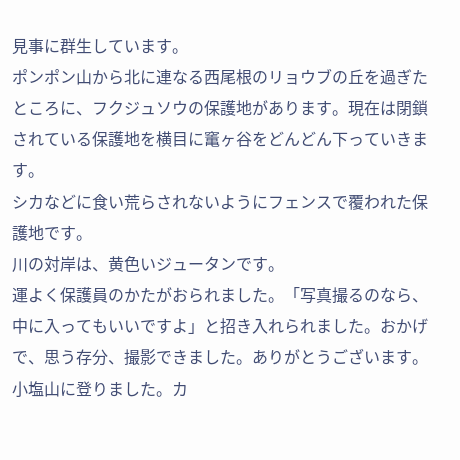見事に群生しています。
ポンポン山から北に連なる西尾根のリョウブの丘を過ぎたところに、フクジュソウの保護地があります。現在は閉鎖されている保護地を横目に竃ヶ谷をどんどん下っていきます。
シカなどに食い荒らされないようにフェンスで覆われた保護地です。
川の対岸は、黄色いジュータンです。
運よく保護員のかたがおられました。「写真撮るのなら、中に入ってもいいですよ」と招き入れられました。おかげで、思う存分、撮影できました。ありがとうございます。
小塩山に登りました。カ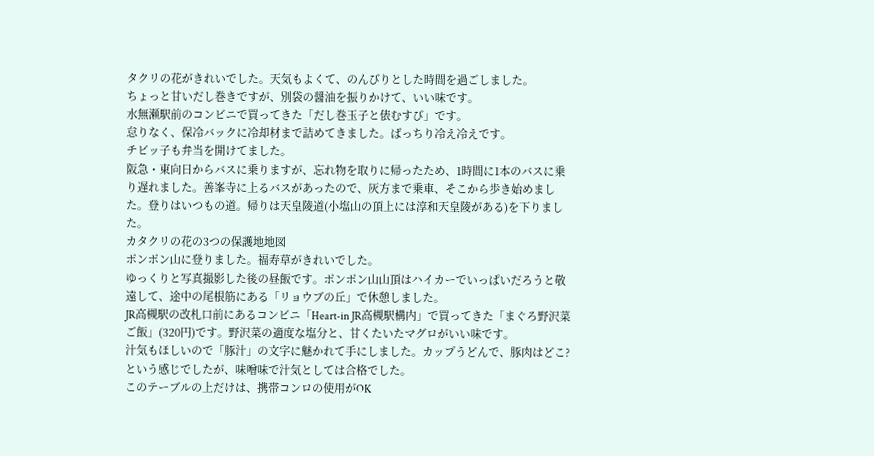タクリの花がきれいでした。天気もよくて、のんびりとした時間を過ごしました。
ちょっと甘いだし巻きですが、別袋の醤油を振りかけて、いい味です。
水無瀬駅前のコンビニで買ってきた「だし巻玉子と俵むすび」です。
怠りなく、保冷バックに冷却材まで詰めてきました。ばっちり冷え冷えです。
チビッ子も弁当を開けてました。
阪急・東向日からバスに乗りますが、忘れ物を取りに帰ったため、1時間に1本のバスに乗り遅れました。善峯寺に上るバスがあったので、灰方まで乗車、そこから歩き始めました。登りはいつもの道。帰りは天皇陵道(小塩山の頂上には淳和天皇陵がある)を下りました。
カタクリの花の3つの保護地地図
ポンポン山に登りました。福寿草がきれいでした。
ゆっくりと写真撮影した後の昼飯です。ポンポン山山頂はハイカーでいっぱいだろうと敬遠して、途中の尾根筋にある「リョウブの丘」で休憩しました。
JR高槻駅の改札口前にあるコンビニ「Heart-in JR高槻駅構内」で買ってきた「まぐろ野沢菜ご飯」(320円)です。野沢菜の適度な塩分と、甘くたいたマグロがいい味です。
汁気もほしいので「豚汁」の文字に魅かれて手にしました。カップうどんで、豚肉はどこ?という感じでしたが、味噌味で汁気としては合格でした。
このテーブルの上だけは、携帯コンロの使用がOK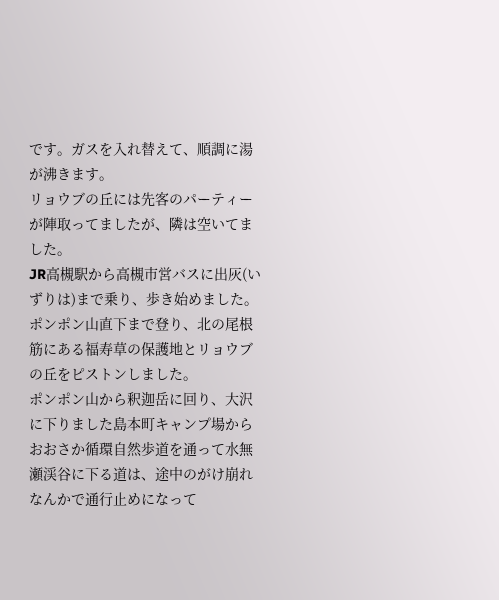です。ガスを入れ替えて、順調に湯が沸きます。
リョウブの丘には先客のパーティーが陣取ってましたが、隣は空いてました。
JR高槻駅から高槻市営バスに出灰(いずりは)まで乗り、歩き始めました。ポンポン山直下まで登り、北の尾根筋にある福寿草の保護地とリョウブの丘をピストンしました。
ポンポン山から釈迦岳に回り、大沢に下りました島本町キャンプ場からおおさか循環自然歩道を通って水無瀬渓谷に下る道は、途中のがけ崩れなんかで通行止めになって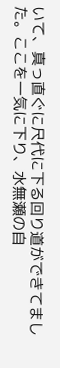いて、真っ直ぐに尺代に下る回り道ができてました。ここを一気に下り、水無瀬の自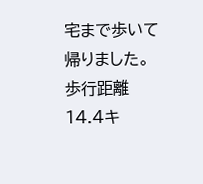宅まで歩いて帰りました。
歩行距離14.4キ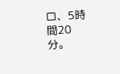ロ、5時間20分。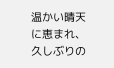温かい晴天に恵まれ、久しぶりの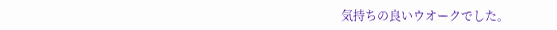気持ちの良いウオークでした。